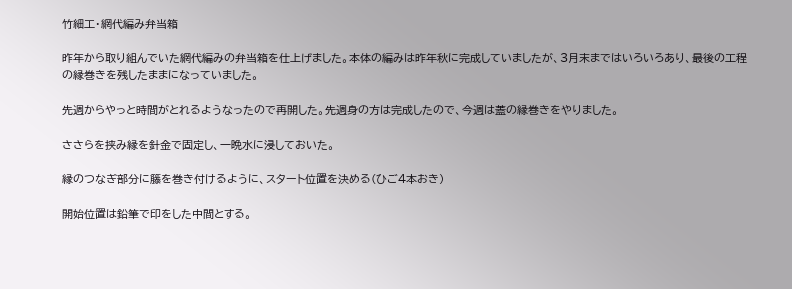竹細工・網代編み弁当箱

昨年から取り組んでいた網代編みの弁当箱を仕上げました。本体の編みは昨年秋に完成していましたが、3月末まではいろいろあり、最後の工程の縁巻きを残したままになっていました。

先週からやっと時間がとれるようなったので再開した。先週身の方は完成したので、今週は蓋の縁巻きをやりました。

ささらを挟み縁を針金で固定し、一晩水に浸しておいた。

縁のつなぎ部分に籐を巻き付けるように、スタート位置を決める(ひご4本おき)

開始位置は鉛筆で印をした中間とする。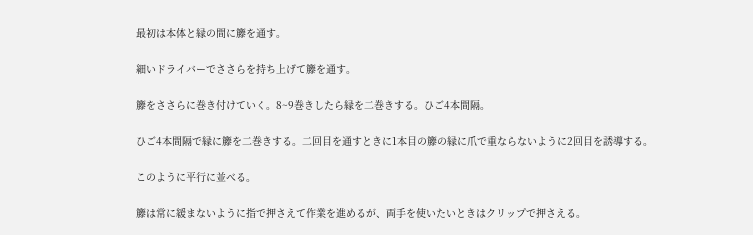最初は本体と縁の間に籐を通す。

細いドライバーでささらを持ち上げて籐を通す。

籐をささらに巻き付けていく。8~9巻きしたら縁を二巻きする。ひご4本間隔。

ひご4本間隔で縁に籐を二巻きする。二回目を通すときに1本目の籐の縁に爪で重ならないように2回目を誘導する。

このように平行に並べる。

籐は常に緩まないように指で押さえて作業を進めるが、両手を使いたいときはクリップで押さえる。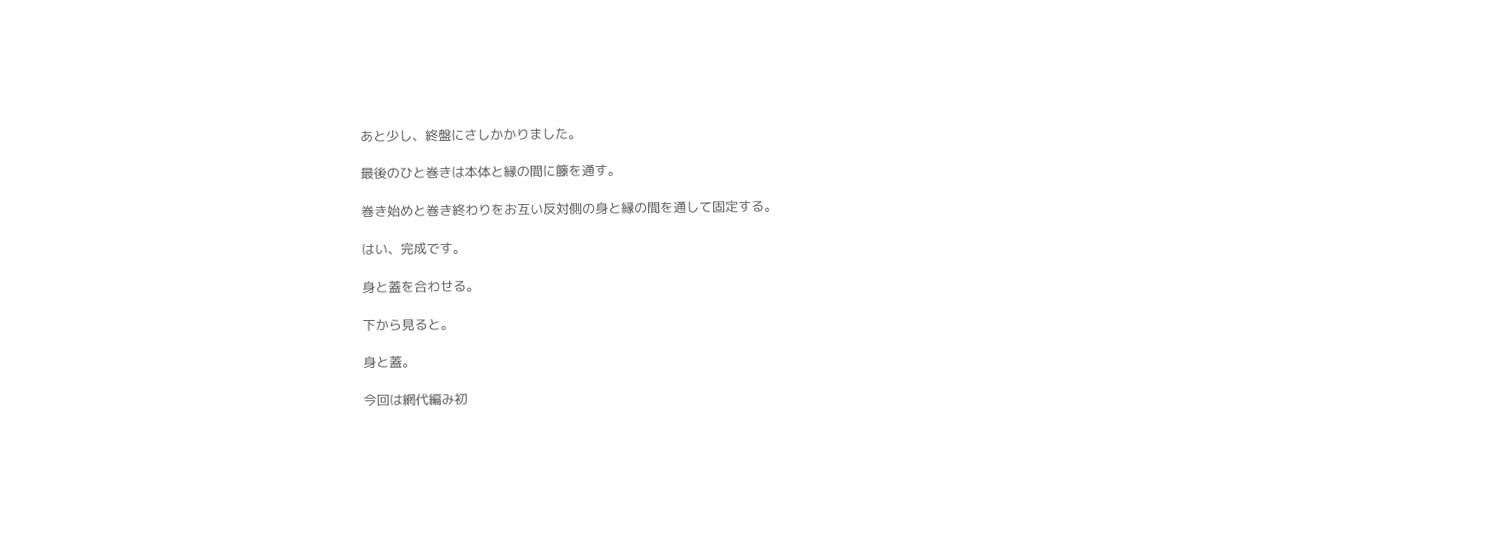あと少し、終盤にさしかかりました。

最後のひと巻きは本体と縁の間に籐を通す。

巻き始めと巻き終わりをお互い反対側の身と縁の間を通して固定する。

はい、完成です。

身と蓋を合わせる。

下から見ると。

身と蓋。

今回は網代編み初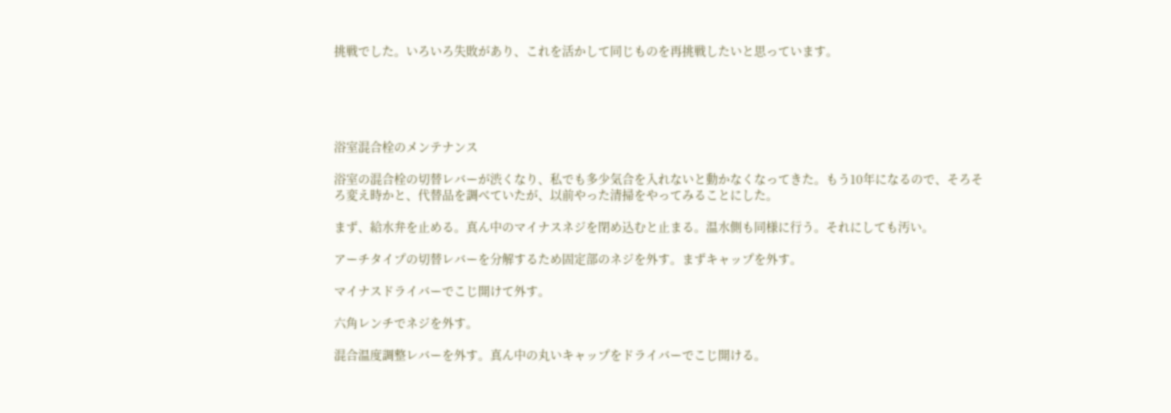挑戦でした。いろいろ失敗があり、これを活かして同じものを再挑戦したいと思っています。





浴室混合栓のメンテナンス

浴室の混合栓の切替レバーが渋くなり、私でも多少気合を入れないと動かなくなってきた。もう10年になるので、そろそろ変え時かと、代替品を調べていたが、以前やった清掃をやってみることにした。

まず、給水弁を止める。真ん中のマイナスネジを閉め込むと止まる。温水側も同様に行う。それにしても汚い。

アーチタイプの切替レバーを分解するため固定部のネジを外す。まずキャップを外す。

マイナスドライバーでこじ開けて外す。

六角レンチでネジを外す。

混合温度調整レバーを外す。真ん中の丸いキャップをドライバーでこじ開ける。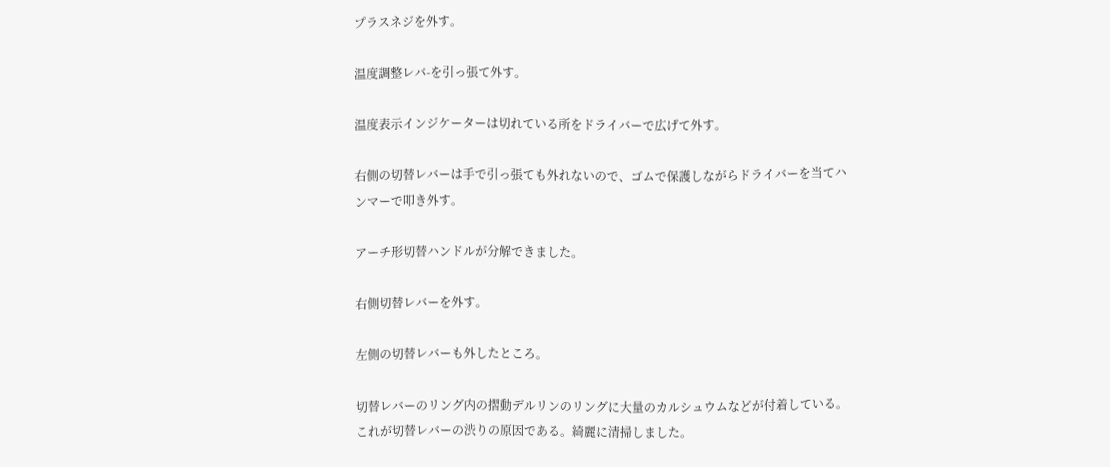プラスネジを外す。

温度調整レバ-を引っ張て外す。

温度表示インジケーターは切れている所をドライバーで広げて外す。

右側の切替レバーは手で引っ張ても外れないので、ゴムで保護しながらドライバーを当てハンマーで叩き外す。

アーチ形切替ハンドルが分解できました。

右側切替レバーを外す。

左側の切替レバーも外したところ。

切替レバーのリング内の摺動デルリンのリングに大量のカルシュウムなどが付着している。これが切替レバーの渋りの原因である。綺麗に清掃しました。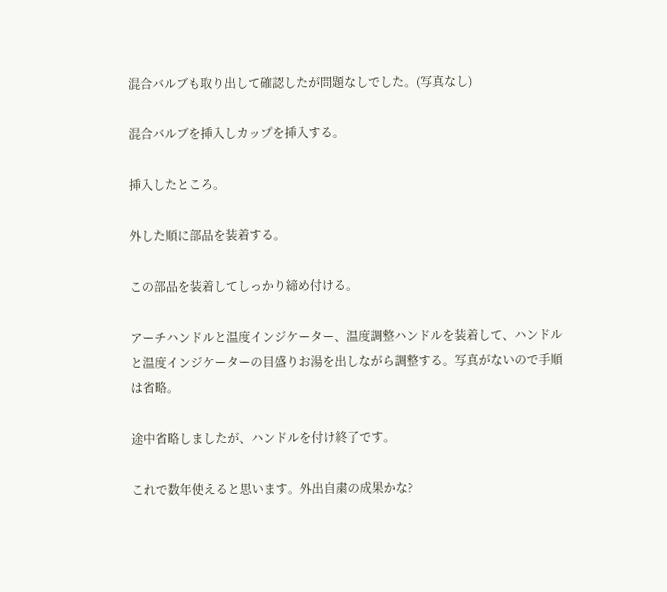混合バルブも取り出して確認したが問題なしでした。(写真なし)

混合バルブを挿入しカップを挿入する。

挿入したところ。

外した順に部品を装着する。

この部品を装着してしっかり締め付ける。

アーチハンドルと温度インジケーター、温度調整ハンドルを装着して、ハンドルと温度インジケーターの目盛りお湯を出しながら調整する。写真がないので手順は省略。

途中省略しましたが、ハンドルを付け終了です。

これで数年使えると思います。外出自粛の成果かな?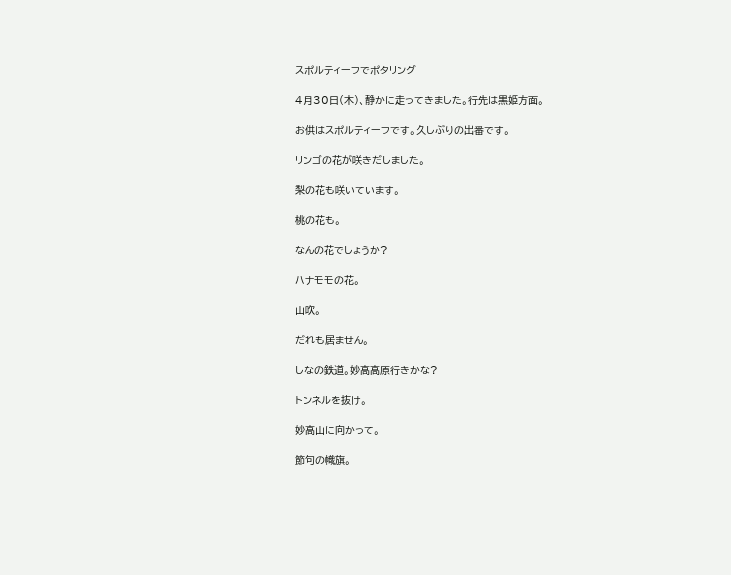スポルティーフでポタリング

4月30日(木)、静かに走ってきました。行先は黒姫方面。

お供はスポルティーフです。久しぶりの出番です。

リンゴの花が咲きだしました。

梨の花も咲いています。

桃の花も。

なんの花でしょうか?

ハナモモの花。

山吹。

だれも居ません。

しなの鉄道。妙高高原行きかな?

トンネルを抜け。

妙高山に向かって。

節句の幟旗。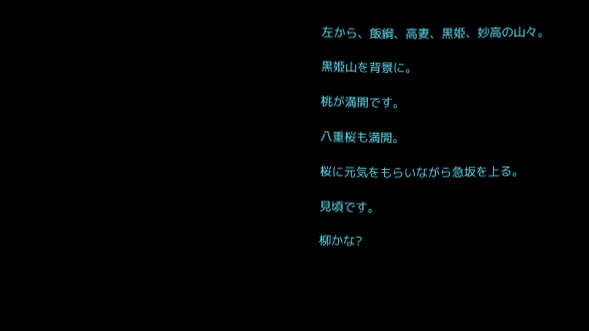左から、飯綱、高妻、黒姫、妙高の山々。

黒姫山を背景に。

桃が満開です。

八重桜も満開。

桜に元気をもらいながら急坂を上る。

見頃です。

柳かな?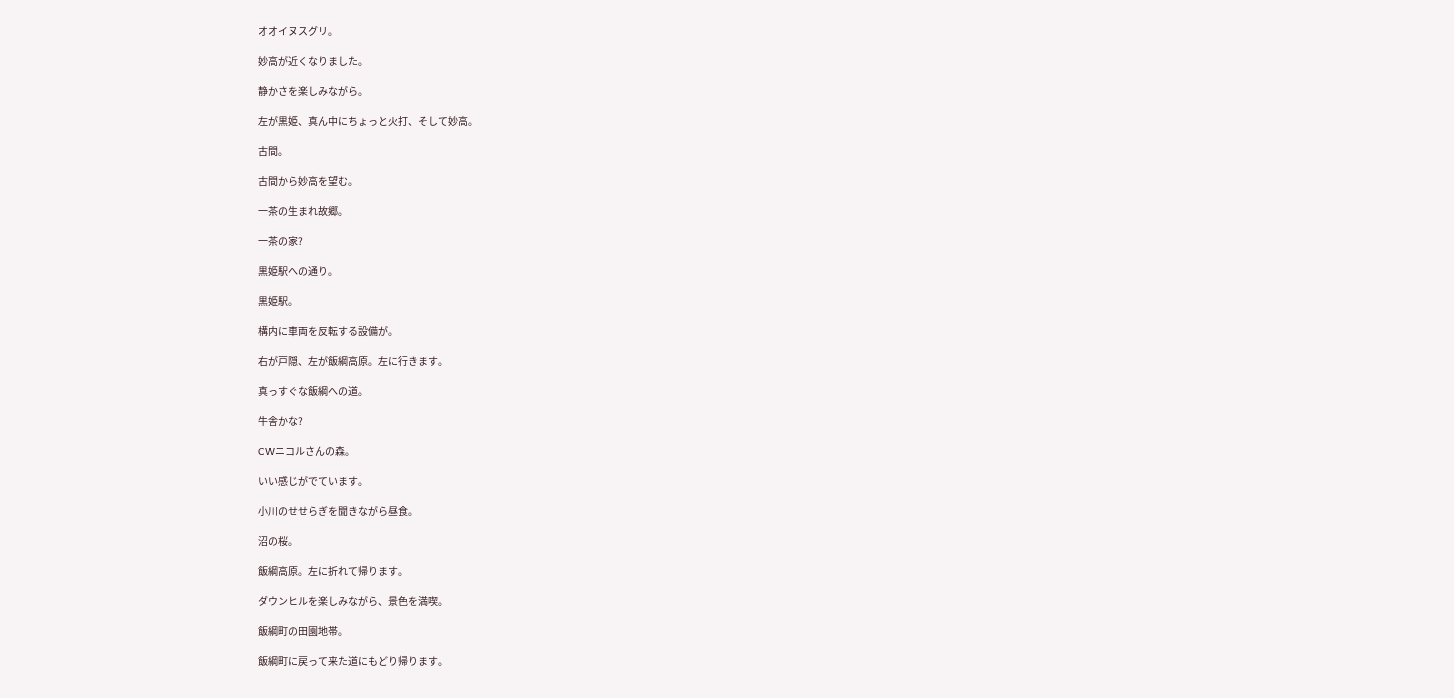オオイヌスグリ。

妙高が近くなりました。

静かさを楽しみながら。

左が黒姫、真ん中にちょっと火打、そして妙高。

古間。

古間から妙高を望む。

一茶の生まれ故郷。

一茶の家?

黒姫駅への通り。

黒姫駅。

構内に車両を反転する設備が。

右が戸隠、左が飯綱高原。左に行きます。

真っすぐな飯綱への道。

牛舎かな?

CWニコルさんの森。

いい感じがでています。

小川のせせらぎを聞きながら昼食。

沼の桜。

飯綱高原。左に折れて帰ります。

ダウンヒルを楽しみながら、景色を満喫。

飯綱町の田園地帯。

飯綱町に戻って来た道にもどり帰ります。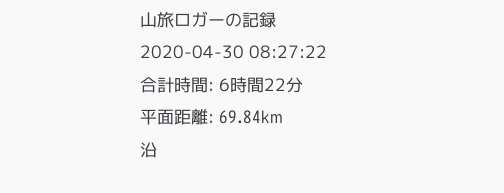山旅ロガーの記録
2020-04-30 08:27:22
合計時間: 6時間22分
平面距離: 69.84km
沿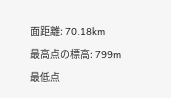面距離: 70.18km
最高点の標高: 799m
最低点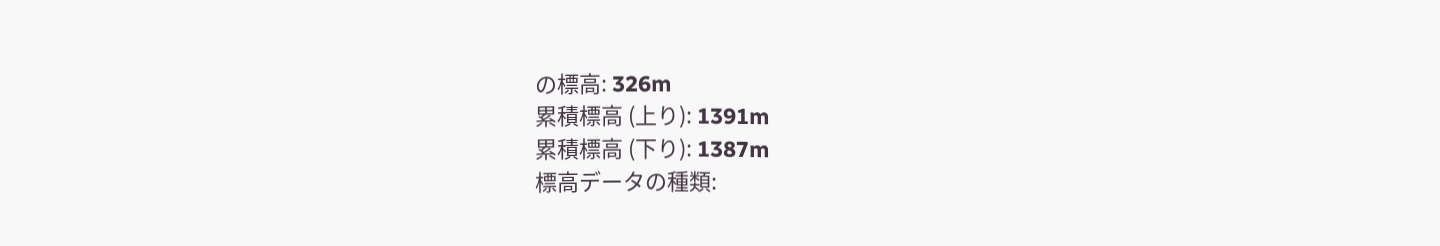の標高: 326m
累積標高 (上り): 1391m
累積標高 (下り): 1387m
標高データの種類: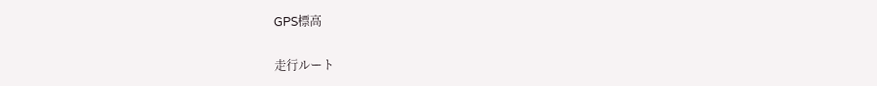GPS標高

走行ルート